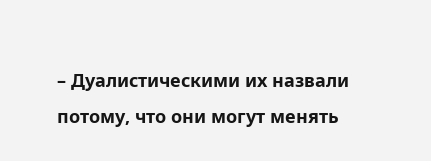– Дуалистическими их назвали потому, что они могут менять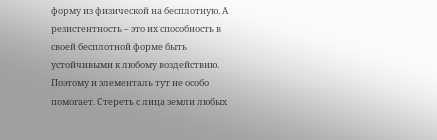форму из физической на бесплотную. А резистентность – это их способность в своей бесплотной форме быть устойчивыми к любому воздействию. Поэтому и элементаль тут не особо помогает. Стереть с лица земли любых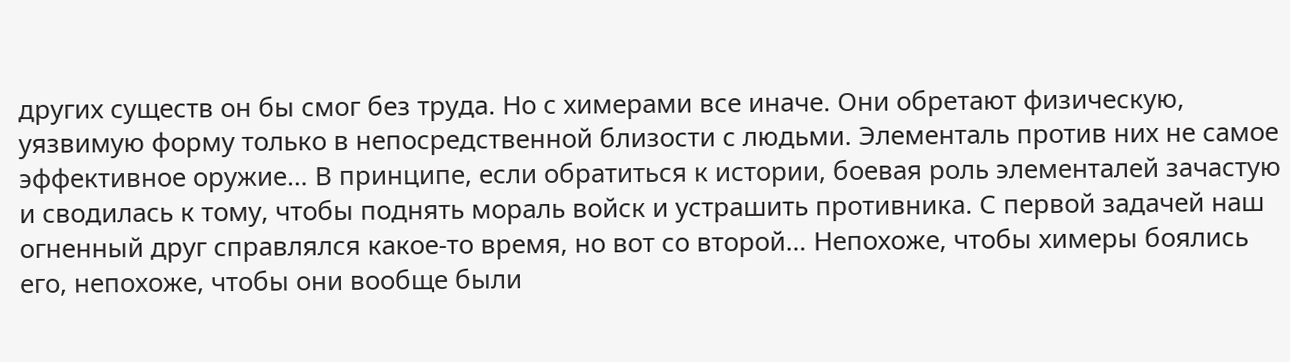других существ он бы смог без труда. Но с химерами все иначе. Они обретают физическую, уязвимую форму только в непосредственной близости с людьми. Элементаль против них не самое эффективное оружие… В принципе, если обратиться к истории, боевая роль элементалей зачастую и сводилась к тому, чтобы поднять мораль войск и устрашить противника. С первой задачей наш огненный друг справлялся какое-то время, но вот со второй… Непохоже, чтобы химеры боялись его, непохоже, чтобы они вообще были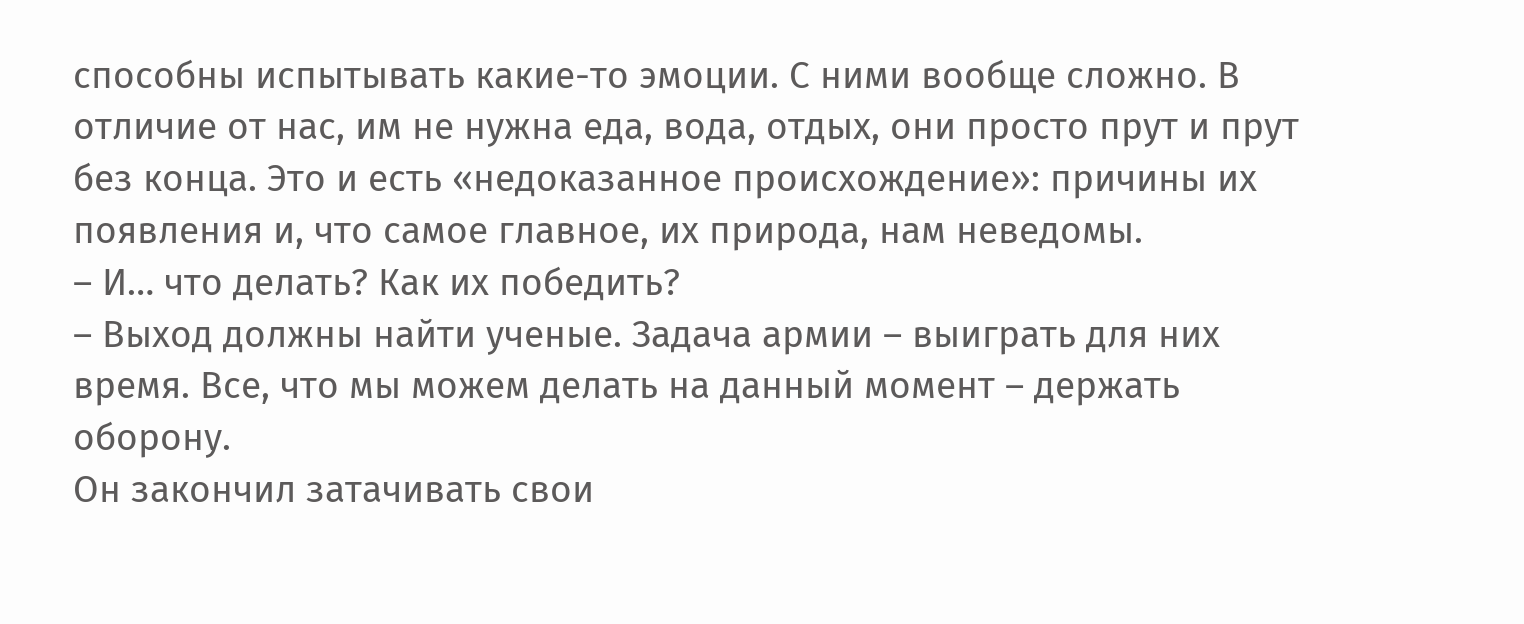способны испытывать какие-то эмоции. С ними вообще сложно. В отличие от нас, им не нужна еда, вода, отдых, они просто прут и прут без конца. Это и есть «недоказанное происхождение»: причины их появления и, что самое главное, их природа, нам неведомы.
– И… что делать? Как их победить?
– Выход должны найти ученые. Задача армии – выиграть для них время. Все, что мы можем делать на данный момент – держать оборону.
Он закончил затачивать свои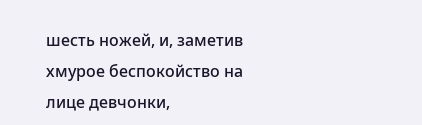шесть ножей, и, заметив хмурое беспокойство на лице девчонки,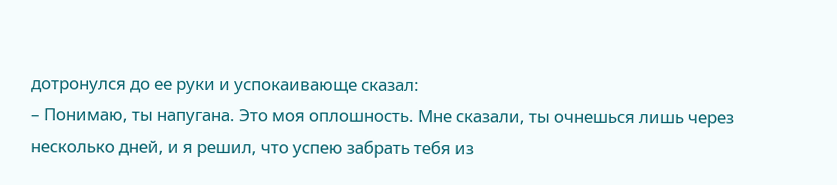дотронулся до ее руки и успокаивающе сказал:
– Понимаю, ты напугана. Это моя оплошность. Мне сказали, ты очнешься лишь через несколько дней, и я решил, что успею забрать тебя из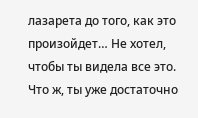лазарета до того, как это произойдет… Не хотел, чтобы ты видела все это. Что ж, ты уже достаточно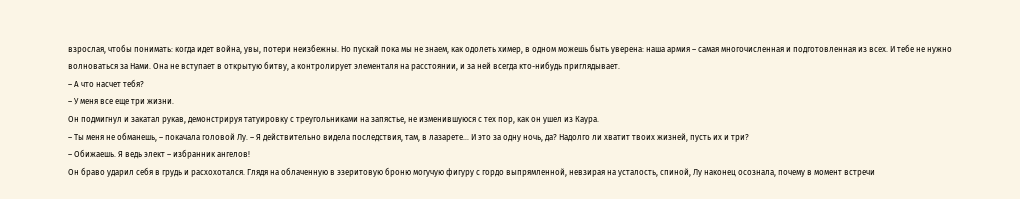взрослая, чтобы понимать: когда идет война, увы, потери неизбежны. Но пускай пока мы не знаем, как одолеть химер, в одном можешь быть уверена: наша армия – самая многочисленная и подготовленная из всех. И тебе не нужно волноваться за Нами. Она не вступает в открытую битву, а контролирует элементаля на расстоянии, и за ней всегда кто-нибудь приглядывает.
– А что насчет тебя?
– У меня все еще три жизни.
Он подмигнул и закатал рукав, демонстрируя татуировку с треугольниками на запястье, не изменившуюся с тех пор, как он ушел из Каура.
– Ты меня не обманешь, – покачала головой Лу. – Я действительно видела последствия, там, в лазарете… И это за одну ночь, да? Надолго ли хватит твоих жизней, пусть их и три?
– Обижаешь. Я ведь элект – избранник ангелов!
Он браво ударил себя в грудь и расхохотался. Глядя на облаченную в эзеритовую броню могучую фигуру с гордо выпрямленной, невзирая на усталость, спиной, Лу наконец осознала, почему в момент встречи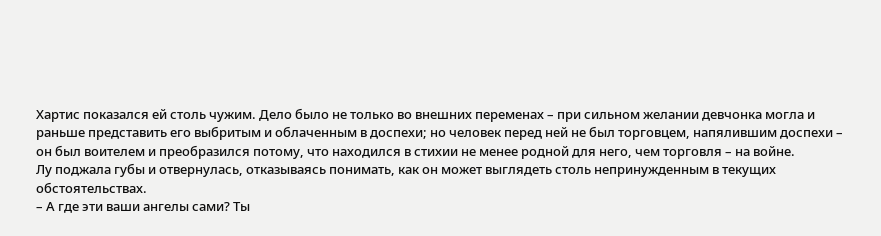Хартис показался ей столь чужим. Дело было не только во внешних переменах – при сильном желании девчонка могла и раньше представить его выбритым и облаченным в доспехи; но человек перед ней не был торговцем, напялившим доспехи – он был воителем и преобразился потому, что находился в стихии не менее родной для него, чем торговля – на войне.
Лу поджала губы и отвернулась, отказываясь понимать, как он может выглядеть столь непринужденным в текущих обстоятельствах.
– А где эти ваши ангелы сами? Ты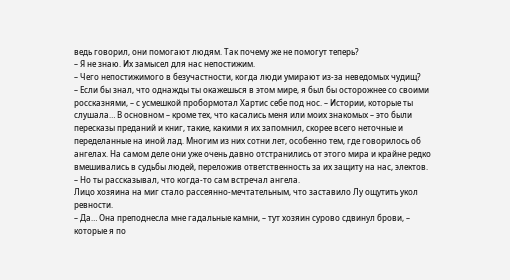ведь говорил, они помогают людям. Так почему же не помогут теперь?
– Я не знаю. Их замысел для нас непостижим.
– Чего непостижимого в безучастности, когда люди умирают из-за неведомых чудищ?
– Если бы знал, что однажды ты окажешься в этом мире, я был бы осторожнее со своими россказнями, – с усмешкой пробормотал Хартис себе под нос. – Истории, которые ты слушала… В основном – кроме тех, что касались меня или моих знакомых – это были пересказы преданий и книг, такие, какими я их запомнил, скорее всего неточные и переделанные на иной лад. Многим из них сотни лет, особенно тем, где говорилось об ангелах. На самом деле они уже очень давно отстранились от этого мира и крайне редко вмешивались в судьбы людей, переложив ответственность за их защиту на нас, электов.
– Но ты рассказывал, что когда-то сам встречал ангела.
Лицо хозяина на миг стало рассеянно-мечтательным, что заставило Лу ощутить укол ревности.
– Да… Она преподнесла мне гадальные камни, – тут хозяин сурово сдвинул брови, – которые я по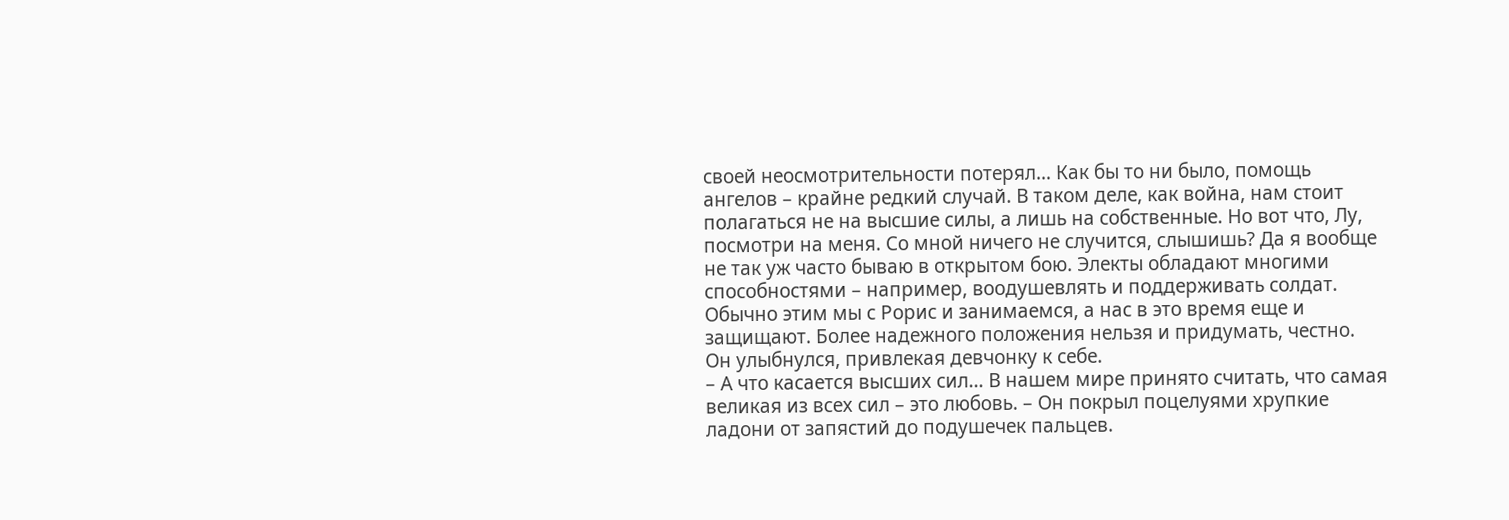своей неосмотрительности потерял… Как бы то ни было, помощь ангелов – крайне редкий случай. В таком деле, как война, нам стоит полагаться не на высшие силы, а лишь на собственные. Но вот что, Лу, посмотри на меня. Со мной ничего не случится, слышишь? Да я вообще не так уж часто бываю в открытом бою. Электы обладают многими способностями – например, воодушевлять и поддерживать солдат. Обычно этим мы с Рорис и занимаемся, а нас в это время еще и защищают. Более надежного положения нельзя и придумать, честно.
Он улыбнулся, привлекая девчонку к себе.
– А что касается высших сил… В нашем мире принято считать, что самая великая из всех сил – это любовь. – Он покрыл поцелуями хрупкие ладони от запястий до подушечек пальцев.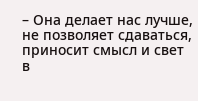– Она делает нас лучше, не позволяет сдаваться, приносит смысл и свет в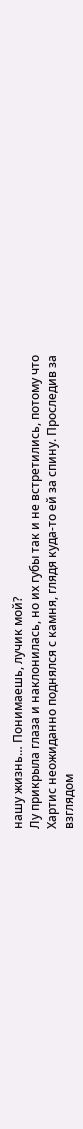нашу жизнь… Понимаешь, лучик мой?
Лу прикрыла глаза и наклонилась, но их губы так и не встретились, потому что Хартис неожиданно поднялся с камня, глядя куда-то ей за спину. Проследив за взглядом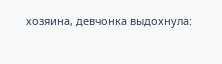хозяина, девчонка выдохнула: